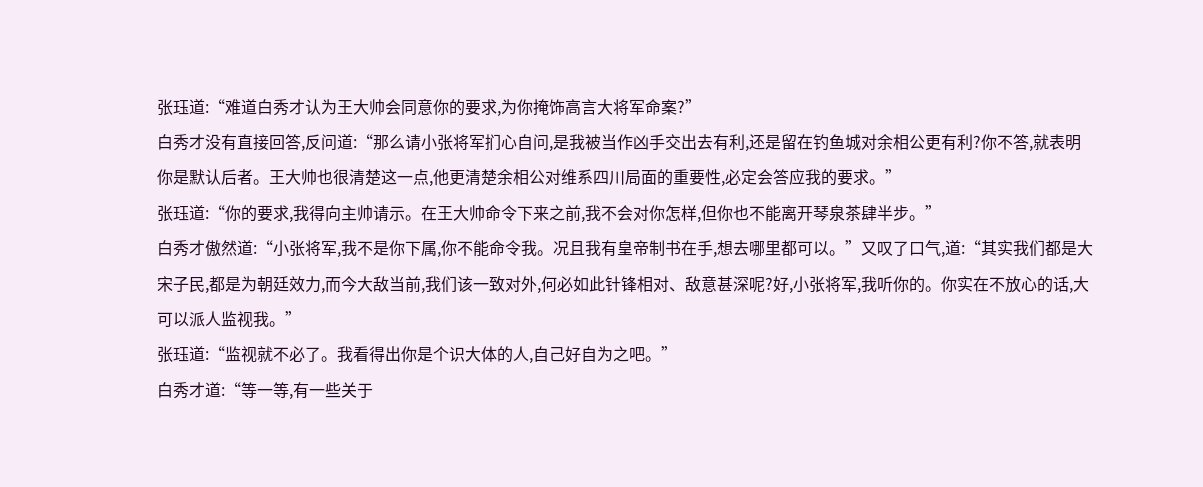张珏道:“难道白秀才认为王大帅会同意你的要求,为你掩饰高言大将军命案?”
白秀才没有直接回答,反问道:“那么请小张将军扪心自问,是我被当作凶手交出去有利,还是留在钓鱼城对余相公更有利?你不答,就表明你是默认后者。王大帅也很清楚这一点,他更清楚余相公对维系四川局面的重要性,必定会答应我的要求。”
张珏道:“你的要求,我得向主帅请示。在王大帅命令下来之前,我不会对你怎样,但你也不能离开琴泉茶肆半步。”
白秀才傲然道:“小张将军,我不是你下属,你不能命令我。况且我有皇帝制书在手,想去哪里都可以。”又叹了口气,道:“其实我们都是大宋子民,都是为朝廷效力,而今大敌当前,我们该一致对外,何必如此针锋相对、敌意甚深呢?好,小张将军,我听你的。你实在不放心的话,大可以派人监视我。”
张珏道:“监视就不必了。我看得出你是个识大体的人,自己好自为之吧。”
白秀才道:“等一等,有一些关于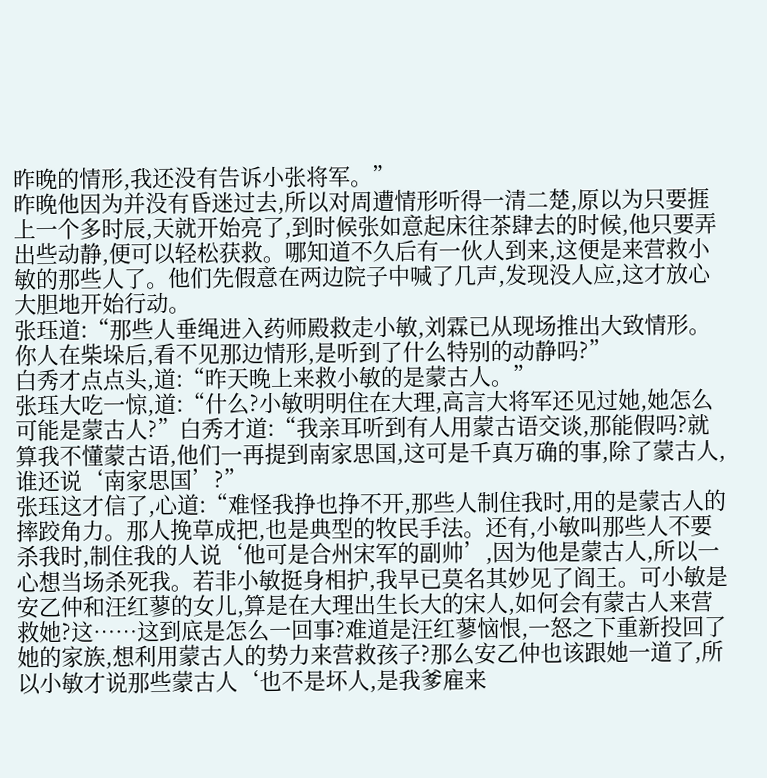昨晚的情形,我还没有告诉小张将军。”
昨晚他因为并没有昏迷过去,所以对周遭情形听得一清二楚,原以为只要捱上一个多时辰,天就开始亮了,到时候张如意起床往茶肆去的时候,他只要弄出些动静,便可以轻松获救。哪知道不久后有一伙人到来,这便是来营救小敏的那些人了。他们先假意在两边院子中喊了几声,发现没人应,这才放心大胆地开始行动。
张珏道:“那些人垂绳进入药师殿救走小敏,刘霖已从现场推出大致情形。你人在柴垛后,看不见那边情形,是听到了什么特别的动静吗?”
白秀才点点头,道:“昨天晚上来救小敏的是蒙古人。”
张珏大吃一惊,道:“什么?小敏明明住在大理,高言大将军还见过她,她怎么可能是蒙古人?”白秀才道:“我亲耳听到有人用蒙古语交谈,那能假吗?就算我不懂蒙古语,他们一再提到南家思国,这可是千真万确的事,除了蒙古人,谁还说‘南家思国’?”
张珏这才信了,心道:“难怪我挣也挣不开,那些人制住我时,用的是蒙古人的摔跤角力。那人挽草成把,也是典型的牧民手法。还有,小敏叫那些人不要杀我时,制住我的人说‘他可是合州宋军的副帅’,因为他是蒙古人,所以一心想当场杀死我。若非小敏挺身相护,我早已莫名其妙见了阎王。可小敏是安乙仲和汪红蓼的女儿,算是在大理出生长大的宋人,如何会有蒙古人来营救她?这……这到底是怎么一回事?难道是汪红蓼恼恨,一怒之下重新投回了她的家族,想利用蒙古人的势力来营救孩子?那么安乙仲也该跟她一道了,所以小敏才说那些蒙古人‘也不是坏人,是我爹雇来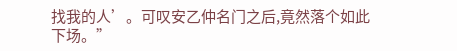找我的人’。可叹安乙仲名门之后,竟然落个如此下场。”